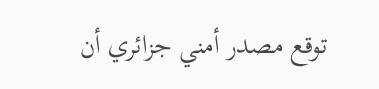توقع مصدر أمني جزائري أن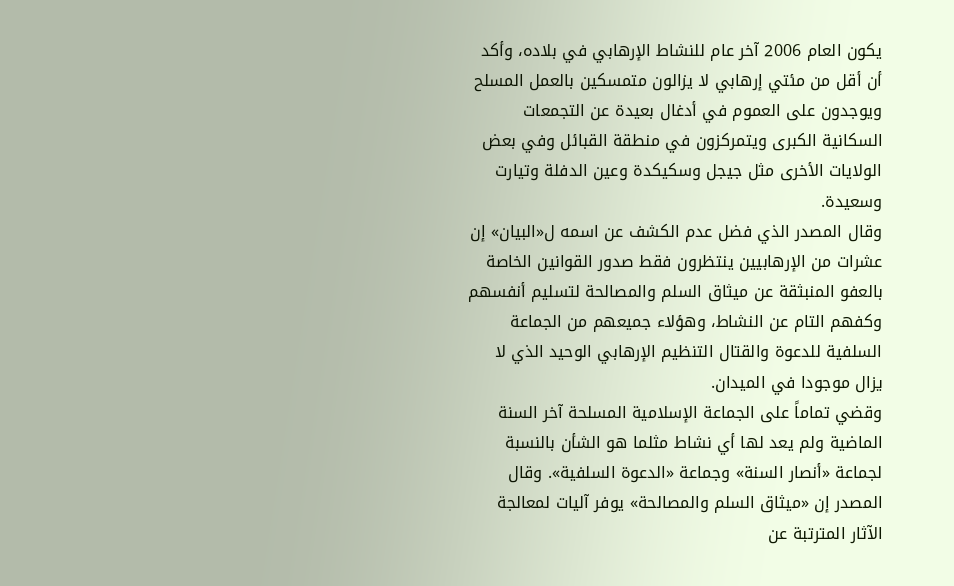يكون العام 2006 آخر عام للنشاط الإرهابي في بلاده، وأكد أن أقل من مئتي إرهابي لا يزالون متمسكين بالعمل المسلح ويوجدون على العموم في أدغال بعيدة عن التجمعات السكانية الكبرى ويتمركزون في منطقة القبائل وفي بعض الولايات الأخرى مثل جيجل وسكيكدة وعين الدفلة وتيارت وسعيدة.
وقال المصدر الذي فضل عدم الكشف عن اسمه ل«البيان» إن عشرات من الإرهابيين ينتظرون فقط صدور القوانين الخاصة بالعفو المنبثقة عن ميثاق السلم والمصالحة لتسليم أنفسهم وكفهم التام عن النشاط، وهؤلاء جميعهم من الجماعة السلفية للدعوة والقتال التنظيم الإرهابي الوحيد الذي لا يزال موجودا في الميدان.
وقضي تماماً على الجماعة الإسلامية المسلحة آخر السنة الماضية ولم يعد لها أي نشاط مثلما هو الشأن بالنسبة لجماعة «أنصار السنة» وجماعة «الدعوة السلفية». وقال المصدر إن «ميثاق السلم والمصالحة» يوفر آليات لمعالجة الآثار المترتبة عن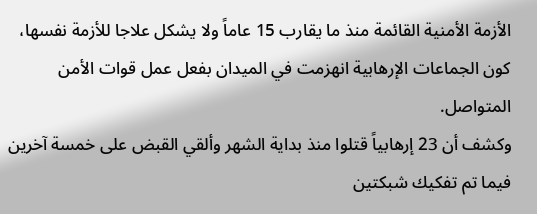الأزمة الأمنية القائمة منذ ما يقارب 15 عاماً ولا يشكل علاجا للأزمة نفسها، كون الجماعات الإرهابية انهزمت في الميدان بفعل عمل قوات الأمن المتواصل.
وكشف أن 23 إرهابياً قتلوا منذ بداية الشهر وألقي القبض على خمسة آخرين فيما تم تفكيك شبكتين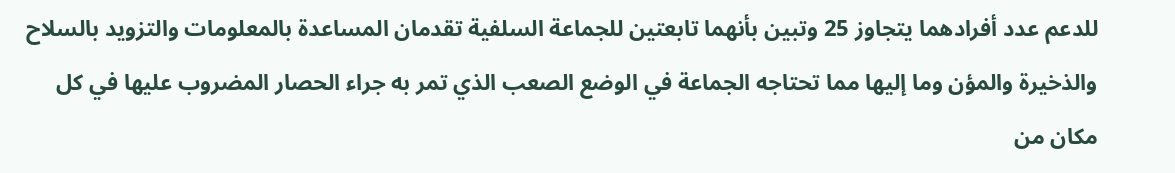للدعم عدد أفرادهما يتجاوز 25 وتبين بأنهما تابعتين للجماعة السلفية تقدمان المساعدة بالمعلومات والتزويد بالسلاح والذخيرة والمؤن وما إليها مما تحتاجه الجماعة في الوضع الصعب الذي تمر به جراء الحصار المضروب عليها في كل مكان من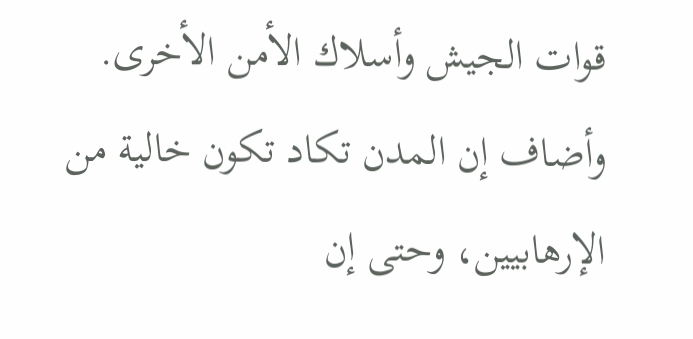قوات الجيش وأسلاك الأمن الأخرى. وأضاف إن المدن تكاد تكون خالية من الإرهابيين، وحتى إن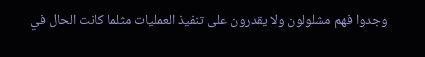وجدوا فهم مشلولون ولا يقدرون على تنفيذ العمليات مثلما كانت الحال في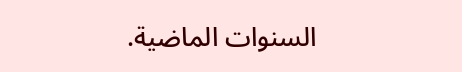السنوات الماضية.